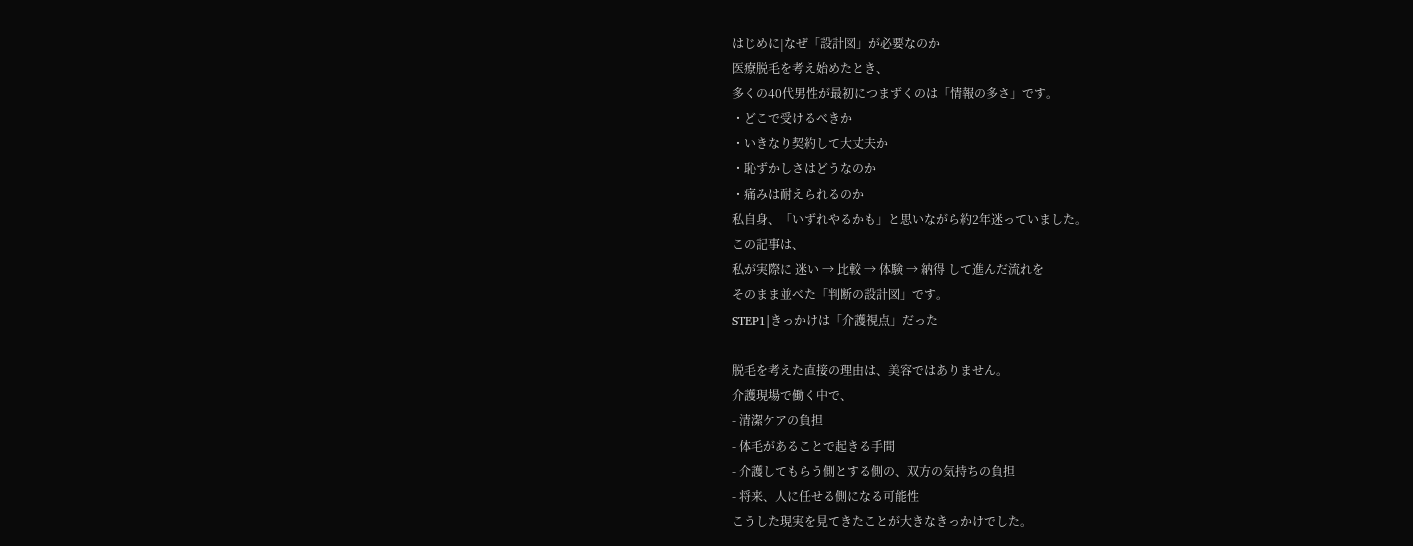はじめに|なぜ「設計図」が必要なのか
医療脱毛を考え始めたとき、
多くの40代男性が最初につまずくのは「情報の多さ」です。
・どこで受けるべきか
・いきなり契約して大丈夫か
・恥ずかしさはどうなのか
・痛みは耐えられるのか
私自身、「いずれやるかも」と思いながら約2年迷っていました。
この記事は、
私が実際に 迷い → 比較 → 体験 → 納得 して進んだ流れを
そのまま並べた「判断の設計図」です。
STEP1|きっかけは「介護視点」だった

脱毛を考えた直接の理由は、美容ではありません。
介護現場で働く中で、
- 清潔ケアの負担
- 体毛があることで起きる手間
- 介護してもらう側とする側の、双方の気持ちの負担
- 将来、人に任せる側になる可能性
こうした現実を見てきたことが大きなきっかけでした。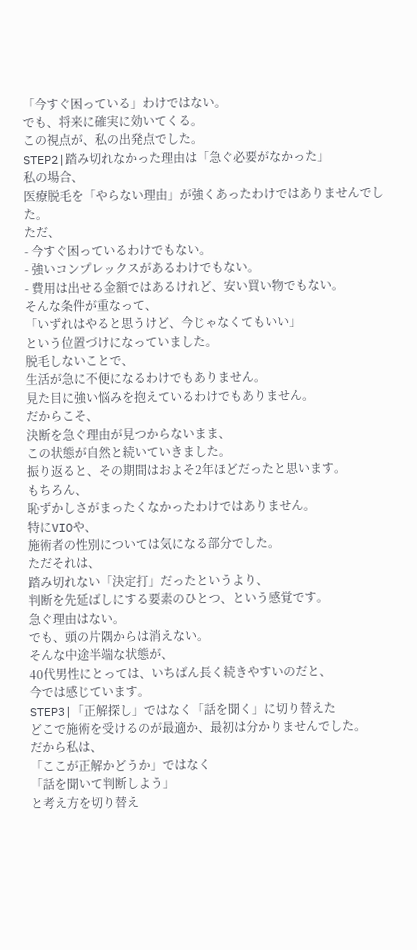「今すぐ困っている」わけではない。
でも、将来に確実に効いてくる。
この視点が、私の出発点でした。
STEP2|踏み切れなかった理由は「急ぐ必要がなかった」
私の場合、
医療脱毛を「やらない理由」が強くあったわけではありませんでした。
ただ、
- 今すぐ困っているわけでもない。
- 強いコンプレックスがあるわけでもない。
- 費用は出せる金額ではあるけれど、安い買い物でもない。
そんな条件が重なって、
「いずれはやると思うけど、今じゃなくてもいい」
という位置づけになっていました。
脱毛しないことで、
生活が急に不便になるわけでもありません。
見た目に強い悩みを抱えているわけでもありません。
だからこそ、
決断を急ぐ理由が見つからないまま、
この状態が自然と続いていきました。
振り返ると、その期間はおよそ2年ほどだったと思います。
もちろん、
恥ずかしさがまったくなかったわけではありません。
特にVIOや、
施術者の性別については気になる部分でした。
ただそれは、
踏み切れない「決定打」だったというより、
判断を先延ばしにする要素のひとつ、という感覚です。
急ぐ理由はない。
でも、頭の片隅からは消えない。
そんな中途半端な状態が、
40代男性にとっては、いちばん長く続きやすいのだと、
今では感じています。
STEP3|「正解探し」ではなく「話を聞く」に切り替えた
どこで施術を受けるのが最適か、最初は分かりませんでした。
だから私は、
「ここが正解かどうか」ではなく
「話を聞いて判断しよう」
と考え方を切り替え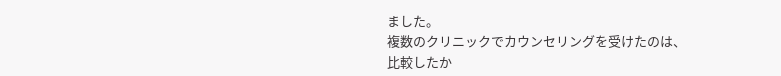ました。
複数のクリニックでカウンセリングを受けたのは、
比較したか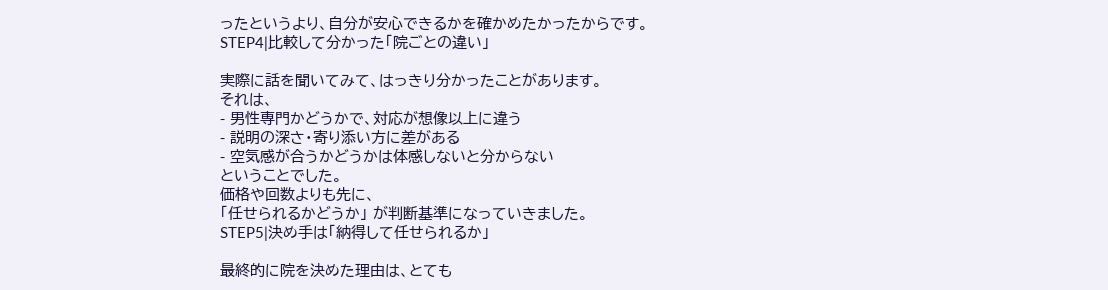ったというより、自分が安心できるかを確かめたかったからです。
STEP4|比較して分かった「院ごとの違い」

実際に話を聞いてみて、はっきり分かったことがあります。
それは、
- 男性専門かどうかで、対応が想像以上に違う
- 説明の深さ・寄り添い方に差がある
- 空気感が合うかどうかは体感しないと分からない
ということでした。
価格や回数よりも先に、
「任せられるかどうか」 が判断基準になっていきました。
STEP5|決め手は「納得して任せられるか」

最終的に院を決めた理由は、とても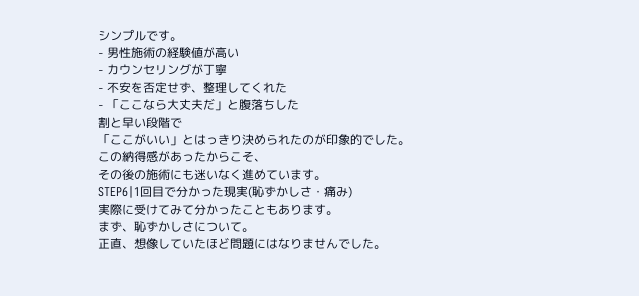シンプルです。
- 男性施術の経験値が高い
- カウンセリングが丁寧
- 不安を否定せず、整理してくれた
- 「ここなら大丈夫だ」と腹落ちした
割と早い段階で
「ここがいい」とはっきり決められたのが印象的でした。
この納得感があったからこそ、
その後の施術にも迷いなく進めています。
STEP6|1回目で分かった現実(恥ずかしさ・痛み)
実際に受けてみて分かったこともあります。
まず、恥ずかしさについて。
正直、想像していたほど問題にはなりませんでした。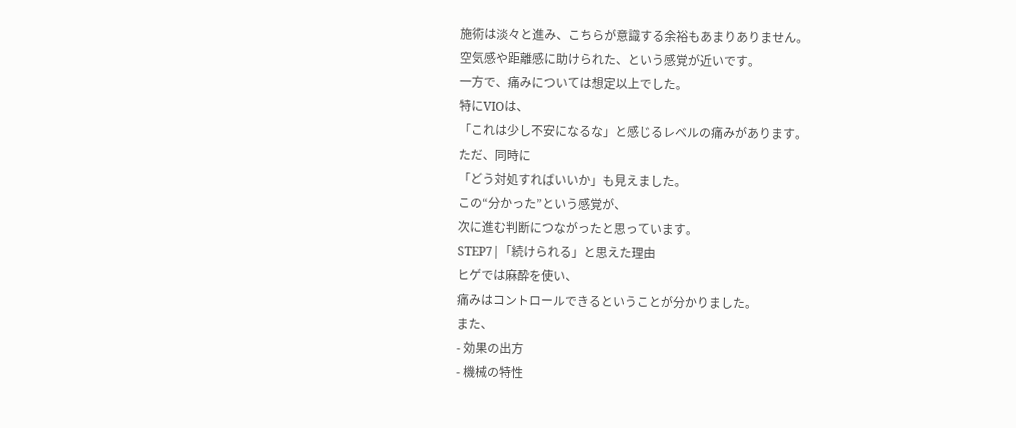施術は淡々と進み、こちらが意識する余裕もあまりありません。
空気感や距離感に助けられた、という感覚が近いです。
一方で、痛みについては想定以上でした。
特にVIOは、
「これは少し不安になるな」と感じるレベルの痛みがあります。
ただ、同時に
「どう対処すればいいか」も見えました。
この“分かった”という感覚が、
次に進む判断につながったと思っています。
STEP7|「続けられる」と思えた理由
ヒゲでは麻酔を使い、
痛みはコントロールできるということが分かりました。
また、
- 効果の出方
- 機械の特性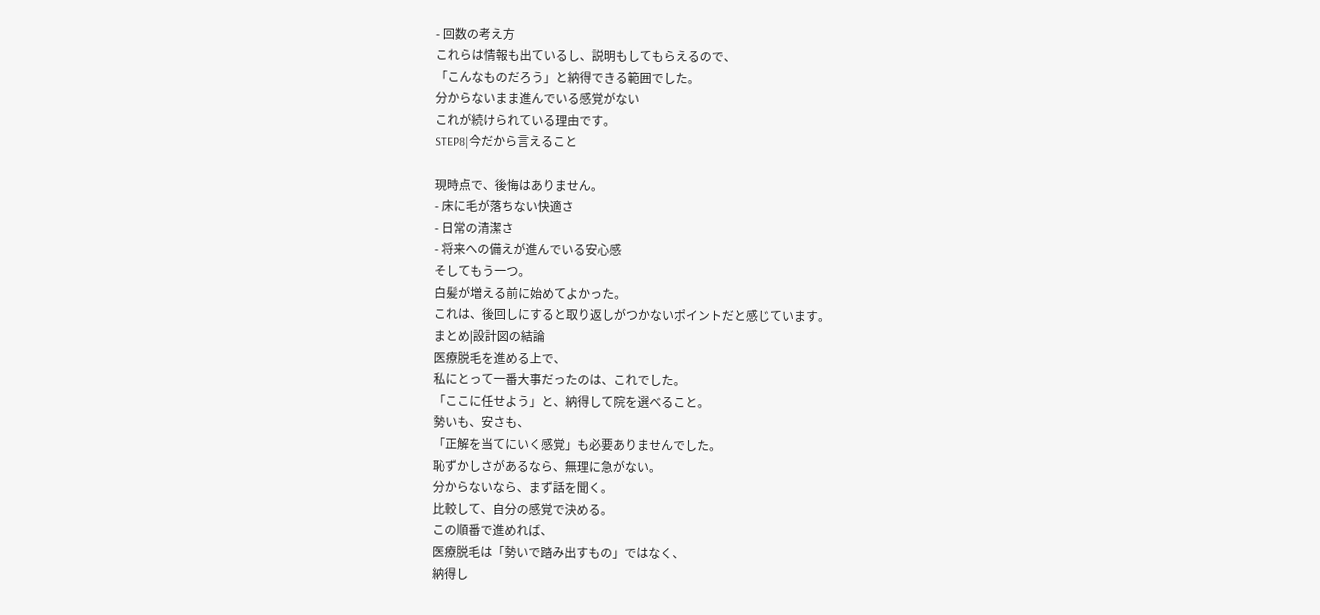- 回数の考え方
これらは情報も出ているし、説明もしてもらえるので、
「こんなものだろう」と納得できる範囲でした。
分からないまま進んでいる感覚がない
これが続けられている理由です。
STEP8|今だから言えること

現時点で、後悔はありません。
- 床に毛が落ちない快適さ
- 日常の清潔さ
- 将来への備えが進んでいる安心感
そしてもう一つ。
白髪が増える前に始めてよかった。
これは、後回しにすると取り返しがつかないポイントだと感じています。
まとめ|設計図の結論
医療脱毛を進める上で、
私にとって一番大事だったのは、これでした。
「ここに任せよう」と、納得して院を選べること。
勢いも、安さも、
「正解を当てにいく感覚」も必要ありませんでした。
恥ずかしさがあるなら、無理に急がない。
分からないなら、まず話を聞く。
比較して、自分の感覚で決める。
この順番で進めれば、
医療脱毛は「勢いで踏み出すもの」ではなく、
納得し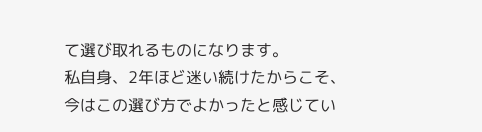て選び取れるものになります。
私自身、2年ほど迷い続けたからこそ、
今はこの選び方でよかったと感じてい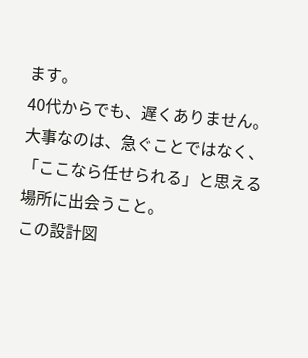ます。
40代からでも、遅くありません。
大事なのは、急ぐことではなく、
「ここなら任せられる」と思える場所に出会うこと。
この設計図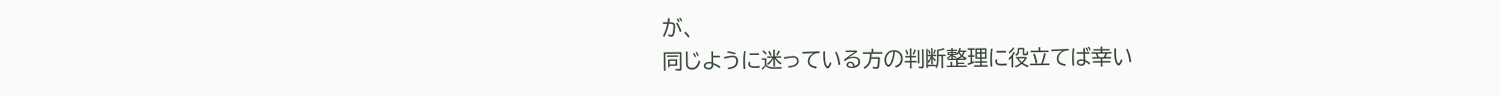が、
同じように迷っている方の判断整理に役立てば幸い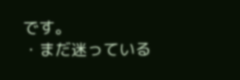です。
・まだ迷っている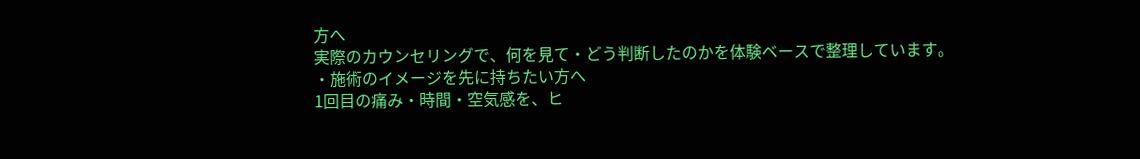方へ
実際のカウンセリングで、何を見て・どう判断したのかを体験ベースで整理しています。
・施術のイメージを先に持ちたい方へ
1回目の痛み・時間・空気感を、ヒ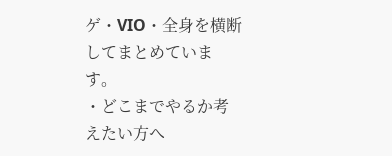ゲ・VIO・全身を横断してまとめています。
・どこまでやるか考えたい方へ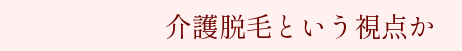介護脱毛という視点か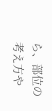ら、部位の考え方や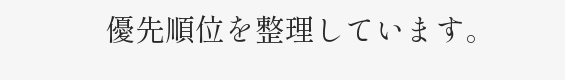優先順位を整理しています。